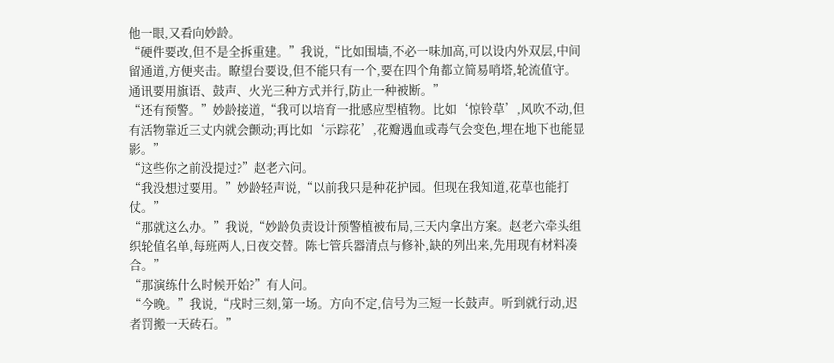他一眼,又看向妙龄。
“硬件要改,但不是全拆重建。”我说,“比如围墙,不必一味加高,可以设内外双层,中间留通道,方便夹击。瞭望台要设,但不能只有一个,要在四个角都立简易哨塔,轮流值守。通讯要用旗语、鼓声、火光三种方式并行,防止一种被断。”
“还有预警。”妙龄接道,“我可以培育一批感应型植物。比如‘惊铃草’,风吹不动,但有活物靠近三丈内就会颤动;再比如‘示踪花’,花瓣遇血或毒气会变色,埋在地下也能显影。”
“这些你之前没提过?”赵老六问。
“我没想过要用。”妙龄轻声说,“以前我只是种花护园。但现在我知道,花草也能打仗。”
“那就这么办。”我说,“妙龄负责设计预警植被布局,三天内拿出方案。赵老六牵头组织轮值名单,每班两人,日夜交替。陈七管兵器清点与修补,缺的列出来,先用现有材料凑合。”
“那演练什么时候开始?”有人问。
“今晚。”我说,“戌时三刻,第一场。方向不定,信号为三短一长鼓声。听到就行动,迟者罚搬一天砖石。”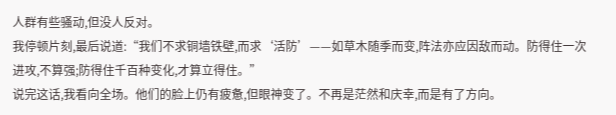人群有些骚动,但没人反对。
我停顿片刻,最后说道:“我们不求铜墙铁壁,而求‘活防’——如草木随季而变,阵法亦应因敌而动。防得住一次进攻,不算强;防得住千百种变化,才算立得住。”
说完这话,我看向全场。他们的脸上仍有疲惫,但眼神变了。不再是茫然和庆幸,而是有了方向。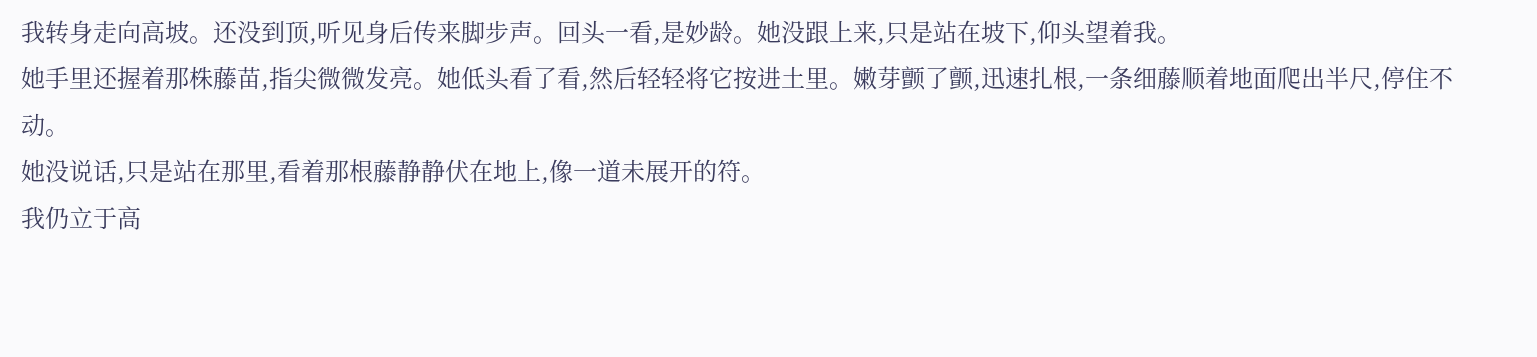我转身走向高坡。还没到顶,听见身后传来脚步声。回头一看,是妙龄。她没跟上来,只是站在坡下,仰头望着我。
她手里还握着那株藤苗,指尖微微发亮。她低头看了看,然后轻轻将它按进土里。嫩芽颤了颤,迅速扎根,一条细藤顺着地面爬出半尺,停住不动。
她没说话,只是站在那里,看着那根藤静静伏在地上,像一道未展开的符。
我仍立于高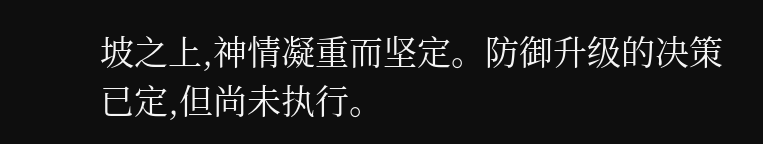坡之上,神情凝重而坚定。防御升级的决策已定,但尚未执行。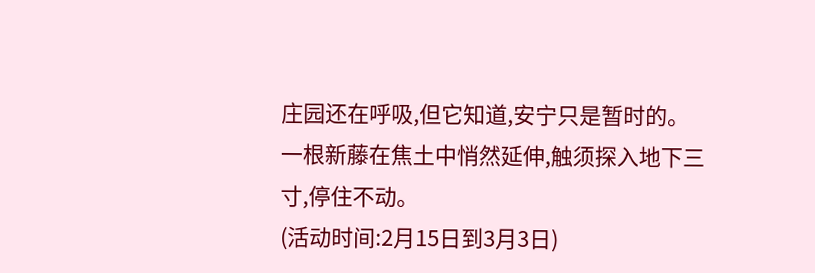庄园还在呼吸,但它知道,安宁只是暂时的。
一根新藤在焦土中悄然延伸,触须探入地下三寸,停住不动。
(活动时间:2月15日到3月3日)